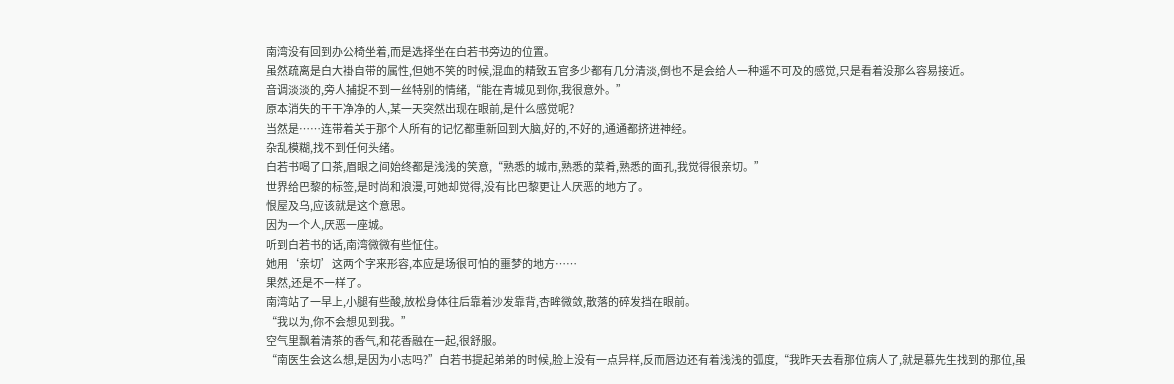南湾没有回到办公椅坐着,而是选择坐在白若书旁边的位置。
虽然疏离是白大褂自带的属性,但她不笑的时候,混血的精致五官多少都有几分清淡,倒也不是会给人一种遥不可及的感觉,只是看着没那么容易接近。
音调淡淡的,旁人捕捉不到一丝特别的情绪,“能在青城见到你,我很意外。”
原本消失的干干净净的人,某一天突然出现在眼前,是什么感觉呢?
当然是……连带着关于那个人所有的记忆都重新回到大脑,好的,不好的,通通都挤进神经。
杂乱模糊,找不到任何头绪。
白若书喝了口茶,眉眼之间始终都是浅浅的笑意,“熟悉的城市,熟悉的菜肴,熟悉的面孔,我觉得很亲切。”
世界给巴黎的标签,是时尚和浪漫,可她却觉得,没有比巴黎更让人厌恶的地方了。
恨屋及乌,应该就是这个意思。
因为一个人,厌恶一座城。
听到白若书的话,南湾微微有些怔住。
她用‘亲切’这两个字来形容,本应是场很可怕的噩梦的地方……
果然,还是不一样了。
南湾站了一早上,小腿有些酸,放松身体往后靠着沙发靠背,杏眸微敛,散落的碎发挡在眼前。
“我以为,你不会想见到我。”
空气里飘着清茶的香气,和花香融在一起,很舒服。
“南医生会这么想,是因为小志吗?”白若书提起弟弟的时候,脸上没有一点异样,反而唇边还有着浅浅的弧度,“我昨天去看那位病人了,就是慕先生找到的那位,虽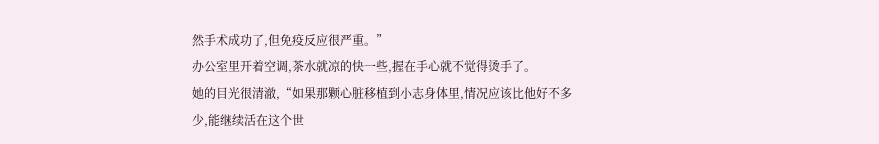然手术成功了,但免疫反应很严重。”
办公室里开着空调,茶水就凉的快一些,握在手心就不觉得烫手了。
她的目光很清澈,“如果那颗心脏移植到小志身体里,情况应该比他好不多少,能继续活在这个世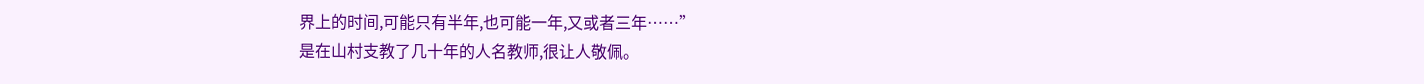界上的时间,可能只有半年,也可能一年,又或者三年……”
是在山村支教了几十年的人名教师,很让人敬佩。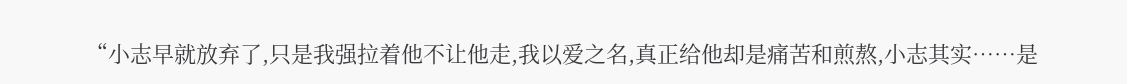“小志早就放弃了,只是我强拉着他不让他走,我以爱之名,真正给他却是痛苦和煎熬,小志其实……是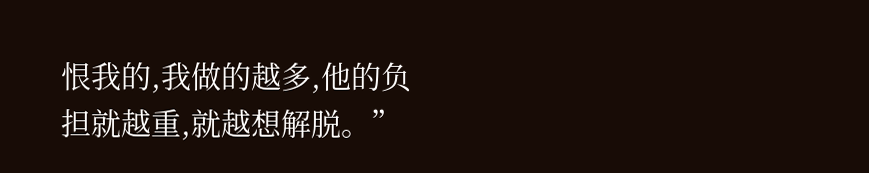恨我的,我做的越多,他的负担就越重,就越想解脱。”